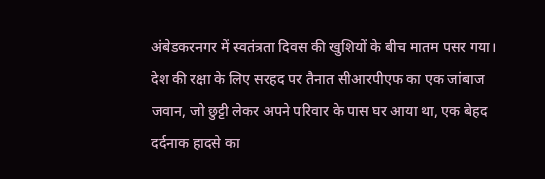अंबेडकरनगर में स्वतंत्रता दिवस की खुशियों के बीच मातम पसर गया। देश की रक्षा के लिए सरहद पर तैनात सीआरपीएफ का एक जांबाज जवान, जो छुट्टी लेकर अपने परिवार के पास घर आया था, एक बेहद दर्दनाक हादसे का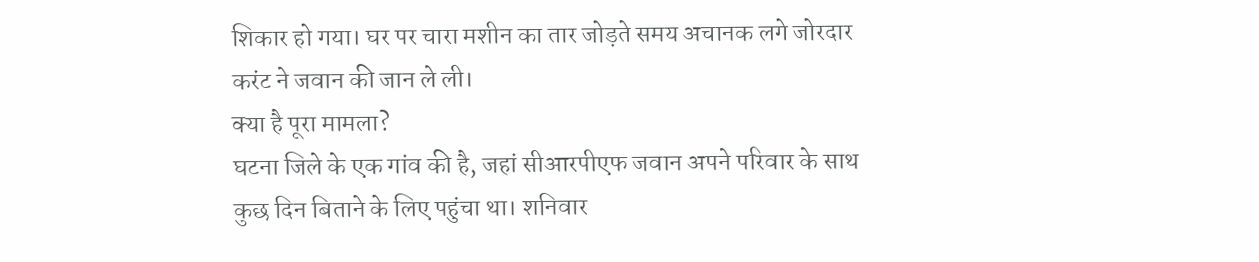शिकार हो गया। घर पर चारा मशीन का तार जोड़ते समय अचानक लगे जोरदार करंट ने जवान की जान ले ली।
क्या है पूरा मामला?
घटना जिले के एक गांव की है, जहां सीआरपीएफ जवान अपने परिवार के साथ कुछ दिन बिताने के लिए पहुंचा था। शनिवार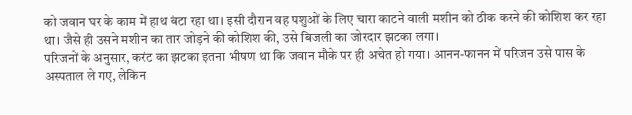को जवान घर के काम में हाथ बंटा रहा था। इसी दौरान वह पशुओं के लिए चारा काटने वाली मशीन को ठीक करने की कोशिश कर रहा था। जैसे ही उसने मशीन का तार जोड़ने की कोशिश की, उसे बिजली का जोरदार झटका लगा।
परिजनों के अनुसार, करंट का झटका इतना भीषण था कि जवान मौके पर ही अचेत हो गया। आनन-फानन में परिजन उसे पास के अस्पताल ले गए, लेकिन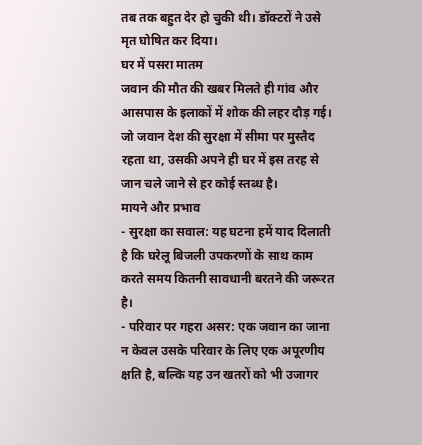तब तक बहुत देर हो चुकी थी। डॉक्टरों ने उसे मृत घोषित कर दिया।
घर में पसरा मातम
जवान की मौत की खबर मिलते ही गांव और आसपास के इलाकों में शोक की लहर दौड़ गई। जो जवान देश की सुरक्षा में सीमा पर मुस्तैद रहता था, उसकी अपने ही घर में इस तरह से जान चले जाने से हर कोई स्तब्ध है।
मायने और प्रभाव
- सुरक्षा का सवाल: यह घटना हमें याद दिलाती है कि घरेलू बिजली उपकरणों के साथ काम करते समय कितनी सावधानी बरतने की जरूरत है।
- परिवार पर गहरा असर: एक जवान का जाना न केवल उसके परिवार के लिए एक अपूरणीय क्षति है, बल्कि यह उन खतरों को भी उजागर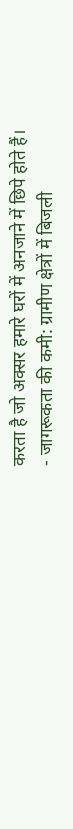करता है जो अक्सर हमारे घरों में अनजाने में छिपे होते हैं।
- जागरूकता की कमी: ग्रामीण क्षेत्रों में बिजली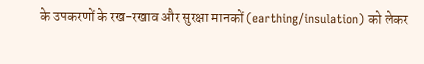के उपकरणों के रख-रखाव और सुरक्षा मानकों (earthing/insulation) को लेकर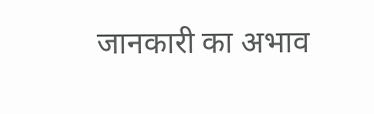जानकारी का अभाव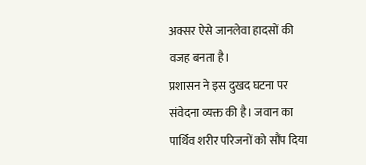अक्सर ऐसे जानलेवा हादसों की वजह बनता है।
प्रशासन ने इस दुखद घटना पर संवेदना व्यक्त की है। जवान का पार्थिव शरीर परिजनों को सौंप दिया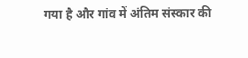गया है और गांव में अंतिम संस्कार की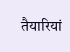तैयारियां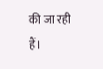की जा रही हैं।